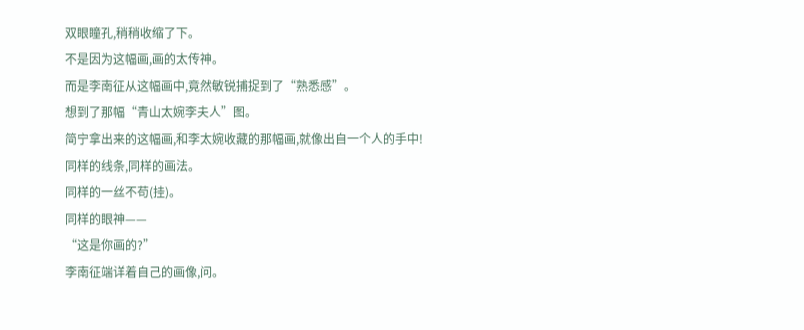双眼瞳孔,稍稍收缩了下。
不是因为这幅画,画的太传神。
而是李南征从这幅画中,竟然敏锐捕捉到了“熟悉感”。
想到了那幅“青山太婉李夫人”图。
简宁拿出来的这幅画,和李太婉收藏的那幅画,就像出自一个人的手中!
同样的线条,同样的画法。
同样的一丝不苟(挂)。
同样的眼神——
“这是你画的?”
李南征端详着自己的画像,问。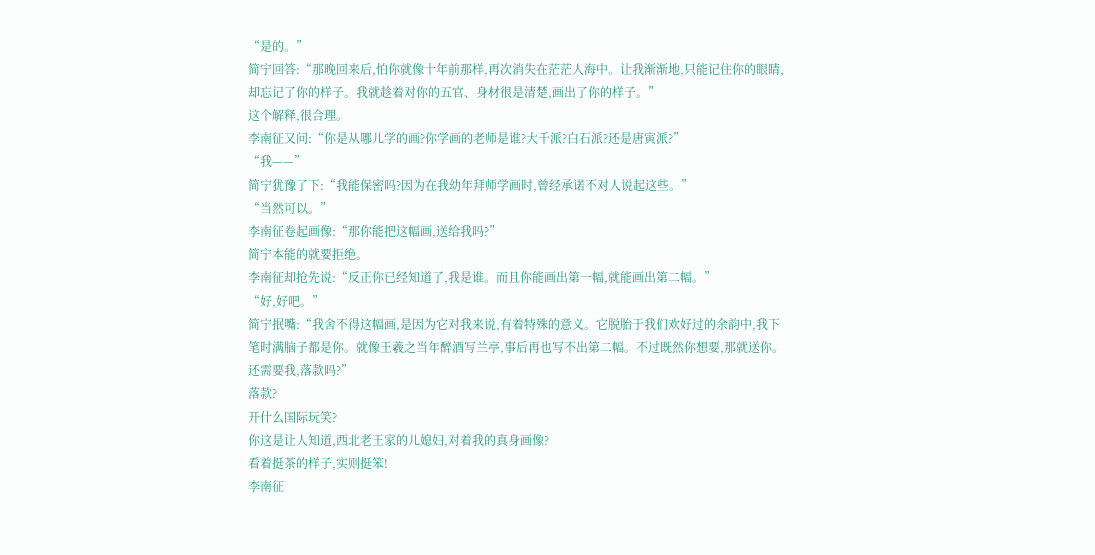“是的。”
简宁回答:“那晚回来后,怕你就像十年前那样,再次消失在茫茫人海中。让我渐渐地,只能记住你的眼睛,却忘记了你的样子。我就趁着对你的五官、身材很是清楚,画出了你的样子。”
这个解释,很合理。
李南征又问:“你是从哪儿学的画?你学画的老师是谁?大千派?白石派?还是唐寅派?”
“我——”
简宁犹豫了下:“我能保密吗?因为在我幼年拜师学画时,曾经承诺不对人说起这些。”
“当然可以。”
李南征卷起画像:“那你能把这幅画,送给我吗?”
简宁本能的就要拒绝。
李南征却抢先说:“反正你已经知道了,我是谁。而且你能画出第一幅,就能画出第二幅。”
“好,好吧。”
简宁抿嘴:“我舍不得这幅画,是因为它对我来说,有着特殊的意义。它脱胎于我们欢好过的余韵中,我下笔时满脑子都是你。就像王羲之当年醉酒写兰亭,事后再也写不出第二幅。不过既然你想要,那就送你。还需要我,落款吗?”
落款?
开什么国际玩笑?
你这是让人知道,西北老王家的儿媳妇,对着我的真身画像?
看着挺茶的样子,实则挺笨!
李南征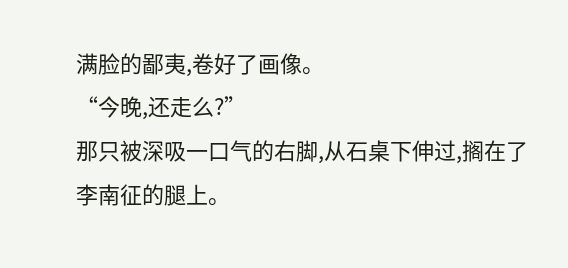满脸的鄙夷,卷好了画像。
“今晚,还走么?”
那只被深吸一口气的右脚,从石桌下伸过,搁在了李南征的腿上。